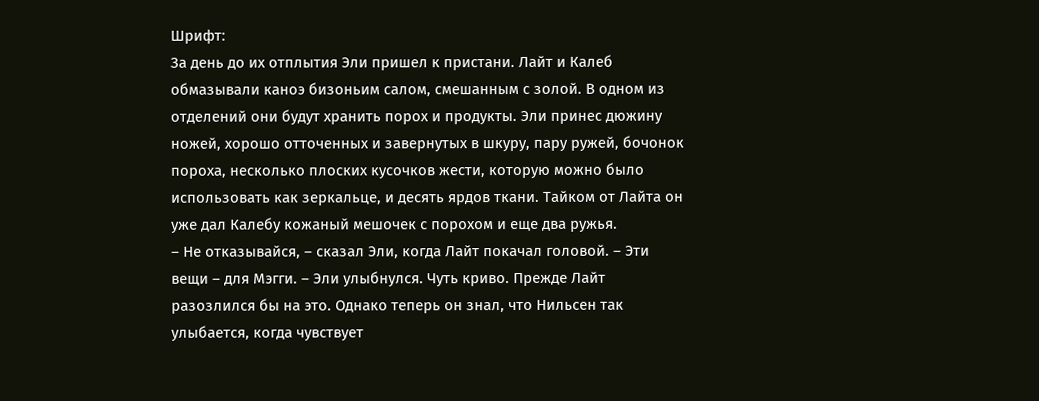Шрифт:
За день до их отплытия Эли пришел к пристани. Лайт и Калеб обмазывали каноэ бизоньим салом, смешанным с золой. В одном из отделений они будут хранить порох и продукты. Эли принес дюжину ножей, хорошо отточенных и завернутых в шкуру, пару ружей, бочонок пороха, несколько плоских кусочков жести, которую можно было использовать как зеркальце, и десять ярдов ткани. Тайком от Лайта он уже дал Калебу кожаный мешочек с порохом и еще два ружья.
– Не отказывайся, – сказал Эли, когда Лайт покачал головой. – Эти вещи – для Мэгги. – Эли улыбнулся. Чуть криво. Прежде Лайт разозлился бы на это. Однако теперь он знал, что Нильсен так улыбается, когда чувствует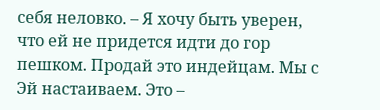себя неловко. – Я хочу быть уверен, что ей не придется идти до гор пешком. Продай это индейцам. Мы с Эй настаиваем. Это –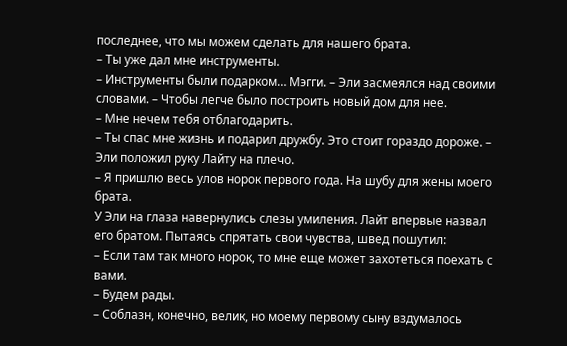последнее, что мы можем сделать для нашего брата.
– Ты уже дал мне инструменты.
– Инструменты были подарком… Мэгги. – Эли засмеялся над своими словами. – Чтобы легче было построить новый дом для нее.
– Мне нечем тебя отблагодарить.
– Ты спас мне жизнь и подарил дружбу. Это стоит гораздо дороже. – Эли положил руку Лайту на плечо.
– Я пришлю весь улов норок первого года. На шубу для жены моего брата.
У Эли на глаза навернулись слезы умиления. Лайт впервые назвал его братом. Пытаясь спрятать свои чувства, швед пошутил:
– Если там так много норок, то мне еще может захотеться поехать с вами.
– Будем рады.
– Соблазн, конечно, велик, но моему первому сыну вздумалось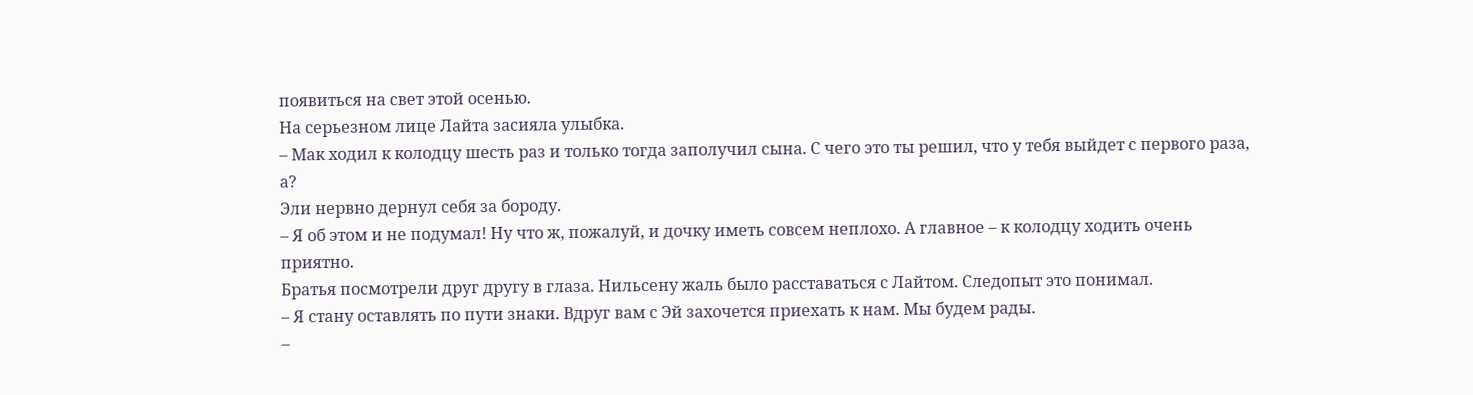появиться на свет этой осенью.
На серьезном лице Лайта засияла улыбка.
– Мак ходил к колодцу шесть раз и только тогда заполучил сына. С чего это ты решил, что у тебя выйдет с первого раза, а?
Эли нервно дернул себя за бороду.
– Я об этом и не подумал! Ну что ж, пожалуй, и дочку иметь совсем неплохо. А главное – к колодцу ходить очень приятно.
Братья посмотрели друг другу в глаза. Нильсену жаль было расставаться с Лайтом. Следопыт это понимал.
– Я стану оставлять по пути знаки. Вдруг вам с Эй захочется приехать к нам. Мы будем рады.
–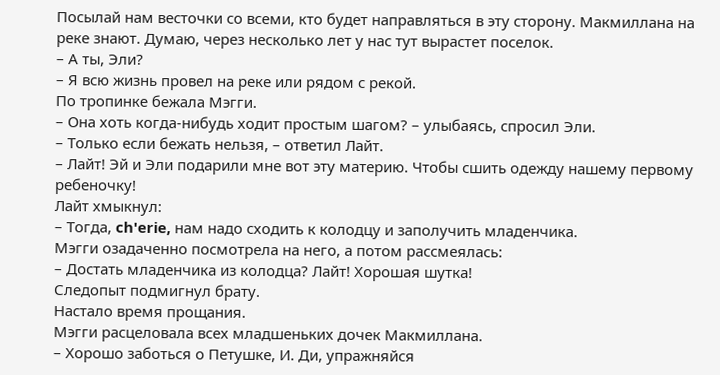Посылай нам весточки со всеми, кто будет направляться в эту сторону. Макмиллана на реке знают. Думаю, через несколько лет у нас тут вырастет поселок.
– А ты, Эли?
– Я всю жизнь провел на реке или рядом с рекой.
По тропинке бежала Мэгги.
– Она хоть когда-нибудь ходит простым шагом? – улыбаясь, спросил Эли.
– Только если бежать нельзя, – ответил Лайт.
– Лайт! Эй и Эли подарили мне вот эту материю. Чтобы сшить одежду нашему первому ребеночку!
Лайт хмыкнул:
– Тогда, ch'erie, нам надо сходить к колодцу и заполучить младенчика.
Мэгги озадаченно посмотрела на него, а потом рассмеялась:
– Достать младенчика из колодца? Лайт! Хорошая шутка!
Следопыт подмигнул брату.
Настало время прощания.
Мэгги расцеловала всех младшеньких дочек Макмиллана.
– Хорошо заботься о Петушке, И. Ди, упражняйся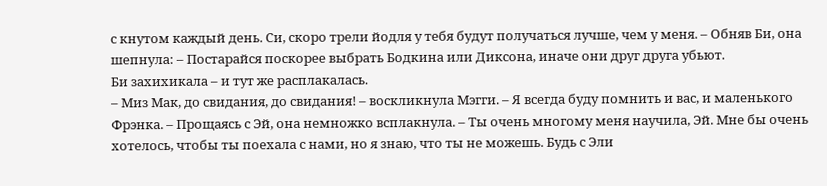с кнутом каждый день. Си, скоро трели йодля у тебя будут получаться лучше, чем у меня. – Обняв Би, она шепнула: – Постарайся поскорее выбрать Бодкина или Диксона, иначе они друг друга убьют.
Би захихикала – и тут же расплакалась.
– Миз Мак, до свидания, до свидания! – воскликнула Мэгги. – Я всегда буду помнить и вас, и маленького Фрэнка. – Прощаясь с Эй, она немножко всплакнула. – Ты очень многому меня научила, Эй. Мне бы очень хотелось, чтобы ты поехала с нами, но я знаю, что ты не можешь. Будь с Эли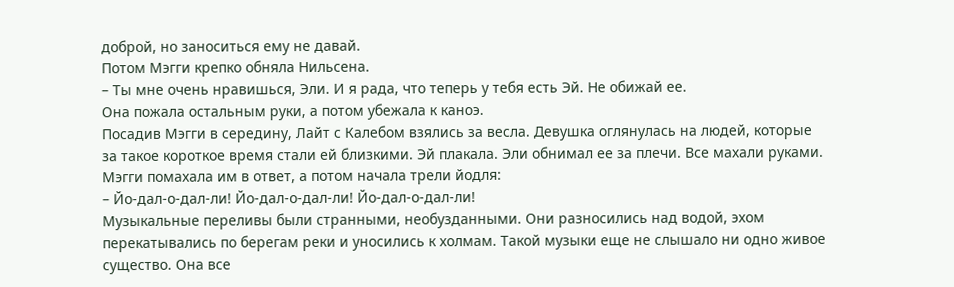доброй, но заноситься ему не давай.
Потом Мэгги крепко обняла Нильсена.
– Ты мне очень нравишься, Эли. И я рада, что теперь у тебя есть Эй. Не обижай ее.
Она пожала остальным руки, а потом убежала к каноэ.
Посадив Мэгги в середину, Лайт с Калебом взялись за весла. Девушка оглянулась на людей, которые за такое короткое время стали ей близкими. Эй плакала. Эли обнимал ее за плечи. Все махали руками. Мэгги помахала им в ответ, а потом начала трели йодля:
– Йо-дал-о-дал-ли! Йо-дал-о-дал-ли! Йо-дал-о-дал-ли!
Музыкальные переливы были странными, необузданными. Они разносились над водой, эхом перекатывались по берегам реки и уносились к холмам. Такой музыки еще не слышало ни одно живое существо. Она все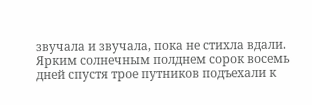звучала и звучала, пока не стихла вдали.
Ярким солнечным полднем сорок восемь дней спустя трое путников подъехали к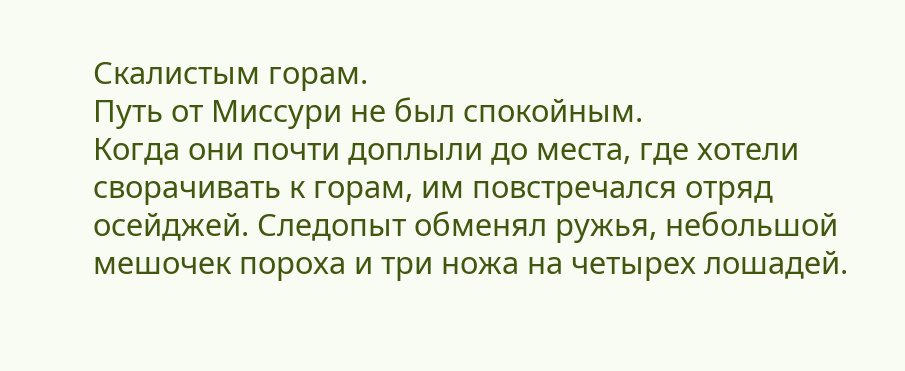Скалистым горам.
Путь от Миссури не был спокойным.
Когда они почти доплыли до места, где хотели сворачивать к горам, им повстречался отряд осейджей. Следопыт обменял ружья, небольшой мешочек пороха и три ножа на четырех лошадей.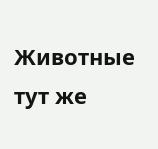Животные тут же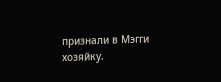признали в Мэгги хозяйку.